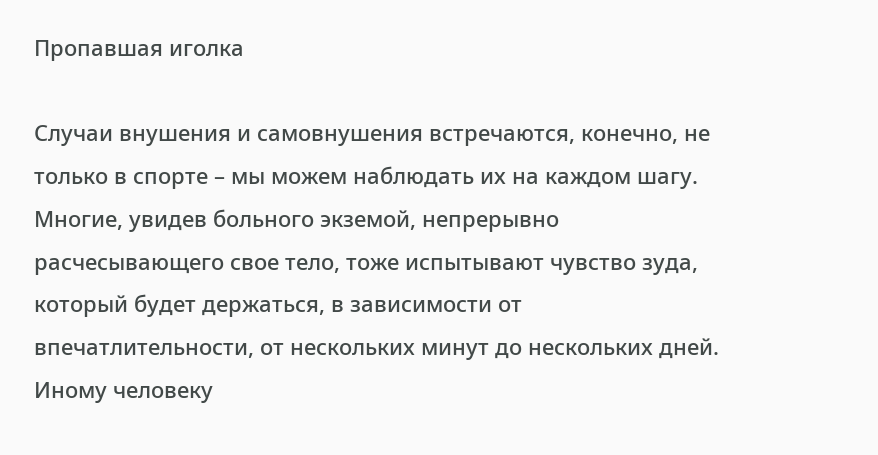Пропавшая иголка

Случаи внушения и самовнушения встречаются, конечно, не только в спорте – мы можем наблюдать их на каждом шагу. Многие, увидев больного экземой, непрерывно расчесывающего свое тело, тоже испытывают чувство зуда, который будет держаться, в зависимости от впечатлительности, от нескольких минут до нескольких дней. Иному человеку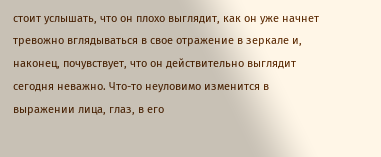стоит услышать, что он плохо выглядит, как он уже начнет тревожно вглядываться в свое отражение в зеркале и, наконец, почувствует, что он действительно выглядит сегодня неважно. Что-то неуловимо изменится в выражении лица, глаз, в его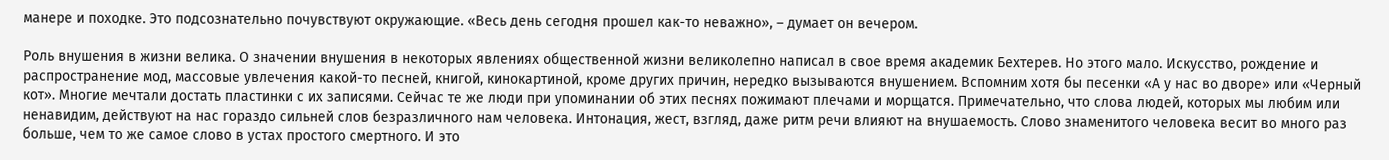манере и походке. Это подсознательно почувствуют окружающие. «Весь день сегодня прошел как-то неважно», – думает он вечером.

Роль внушения в жизни велика. О значении внушения в некоторых явлениях общественной жизни великолепно написал в свое время академик Бехтерев. Но этого мало. Искусство, рождение и распространение мод, массовые увлечения какой-то песней, книгой, кинокартиной, кроме других причин, нередко вызываются внушением. Вспомним хотя бы песенки «А у нас во дворе» или «Черный кот». Многие мечтали достать пластинки с их записями. Сейчас те же люди при упоминании об этих песнях пожимают плечами и морщатся. Примечательно, что слова людей, которых мы любим или ненавидим, действуют на нас гораздо сильней слов безразличного нам человека. Интонация, жест, взгляд, даже ритм речи влияют на внушаемость. Слово знаменитого человека весит во много раз больше, чем то же самое слово в устах простого смертного. И это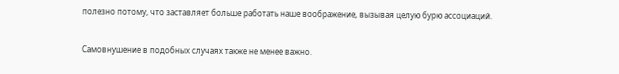полезно потому, что заставляет больше работать наше воображение, вызывая целую бурю ассоциаций.

Самовнушение в подобных случаях также не менее важно.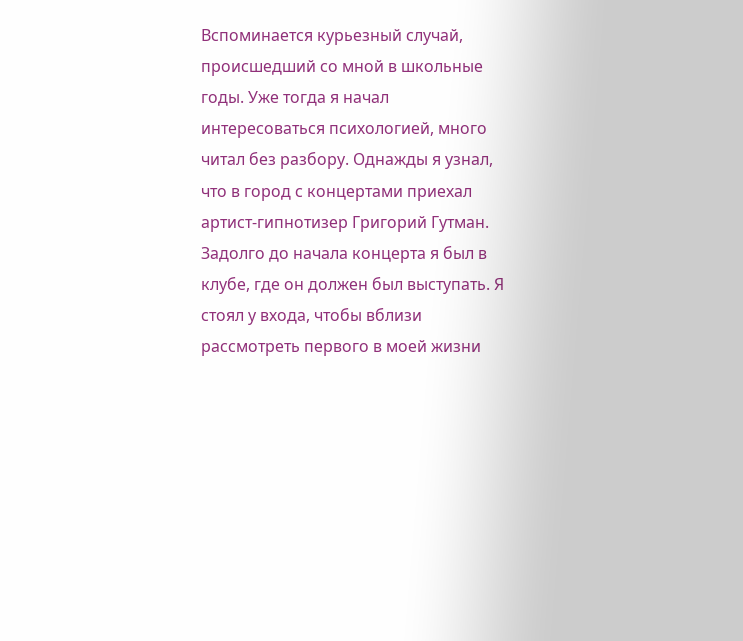Вспоминается курьезный случай, происшедший со мной в школьные годы. Уже тогда я начал интересоваться психологией, много читал без разбору. Однажды я узнал, что в город с концертами приехал артист-гипнотизер Григорий Гутман. Задолго до начала концерта я был в клубе, где он должен был выступать. Я стоял у входа, чтобы вблизи рассмотреть первого в моей жизни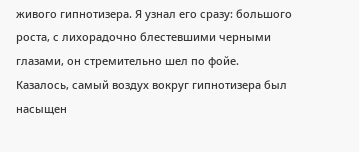живого гипнотизера. Я узнал его сразу: большого роста, с лихорадочно блестевшими черными глазами, он стремительно шел по фойе. Казалось, самый воздух вокруг гипнотизера был насыщен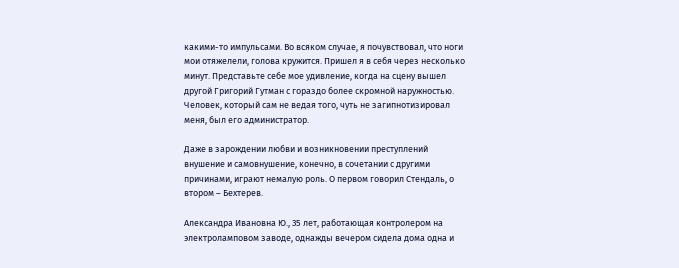какими-то импульсами. Во всяком случае, я почувствовал, что ноги мои отяжелели, голова кружится. Пришел я в себя через несколько минут. Представьте себе мое удивление, когда на сцену вышел другой Григорий Гутман с гораздо более скромной наружностью. Человек, который сам не ведая того, чуть не загипнотизировал меня, был его администратор.

Даже в зарождении любви и возникновении преступлений внушение и самовнушение, конечно, в сочетании с другими причинами, играют немалую роль. О первом говорил Стендаль, о втором – Бехтерев.

Александра Ивановна Ю., 35 лет, работающая контролером на электроламповом заводе, однажды вечером сидела дома одна и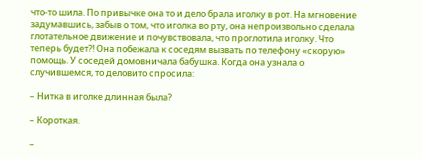что-то шила. По привычке она то и дело брала иголку в рот. На мгновение задумавшись, забыв о том, что иголка во рту, она непроизвольно сделала глотательное движение и почувствовала, что проглотила иголку. Что теперь будет?! Она побежала к соседям вызвать по телефону «скорую» помощь. У соседей домовничала бабушка. Когда она узнала о случившемся, то деловито спросила:

– Нитка в иголке длинная была?

– Короткая.

–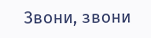Звони, звони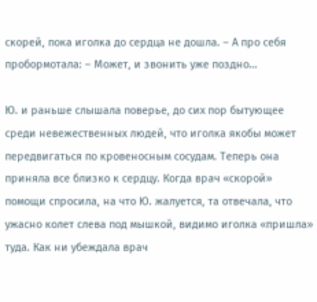скорей, пока иголка до сердца не дошла. – А про себя пробормотала: – Может, и звонить уже поздно…

Ю. и раньше слышала поверье, до сих пор бытующее среди невежественных людей, что иголка якобы может передвигаться по кровеносным сосудам. Теперь она приняла все близко к сердцу. Когда врач «скорой» помощи спросила, на что Ю. жалуется, та отвечала, что ужасно колет слева под мышкой, видимо иголка «пришла» туда. Как ни убеждала врач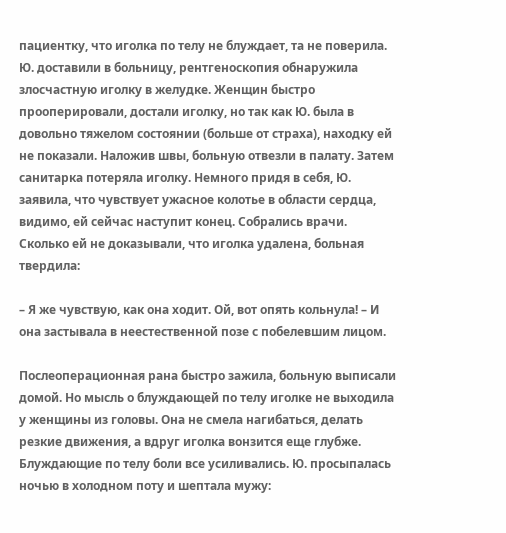пациентку, что иголка по телу не блуждает, та не поверила. Ю. доставили в больницу, рентгеноскопия обнаружила злосчастную иголку в желудке. Женщин быстро прооперировали, достали иголку, но так как Ю. была в довольно тяжелом состоянии (больше от страха), находку ей не показали. Наложив швы, больную отвезли в палату. Затем санитарка потеряла иголку. Немного придя в себя, Ю. заявила, что чувствует ужасное колотье в области сердца, видимо, ей сейчас наступит конец. Собрались врачи. Сколько ей не доказывали, что иголка удалена, больная твердила:

– Я же чувствую, как она ходит. Ой, вот опять кольнула! – И она застывала в неестественной позе с побелевшим лицом.

Послеоперационная рана быстро зажила, больную выписали домой. Но мысль о блуждающей по телу иголке не выходила у женщины из головы. Она не смела нагибаться, делать резкие движения, а вдруг иголка вонзится еще глубже. Блуждающие по телу боли все усиливались. Ю. просыпалась ночью в холодном поту и шептала мужу: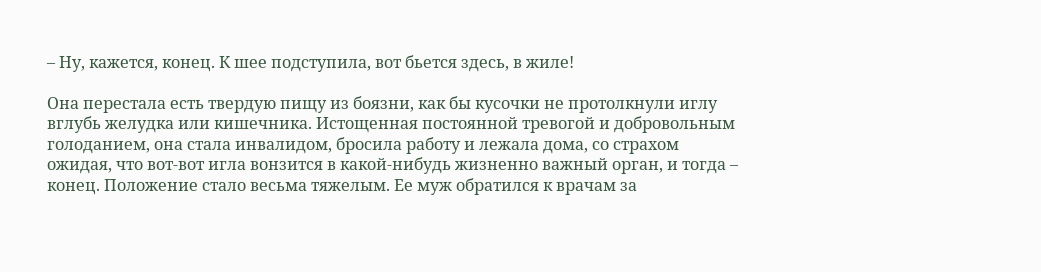– Ну, кажется, конец. К шее подступила, вот бьется здесь, в жиле!

Она перестала есть твердую пищу из боязни, как бы кусочки не протолкнули иглу вглубь желудка или кишечника. Истощенная постоянной тревогой и добровольным голоданием, она стала инвалидом, бросила работу и лежала дома, со страхом ожидая, что вот-вот игла вонзится в какой-нибудь жизненно важный орган, и тогда – конец. Положение стало весьма тяжелым. Ее муж обратился к врачам за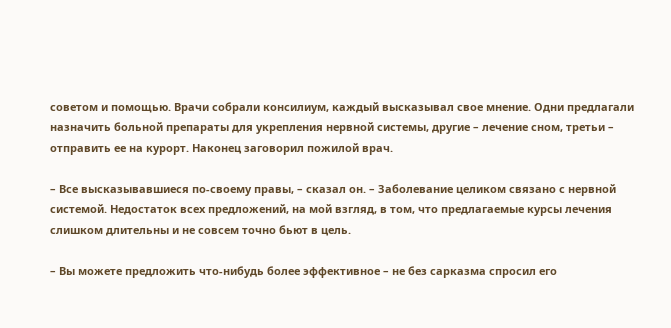советом и помощью. Врачи собрали консилиум, каждый высказывал свое мнение. Одни предлагали назначить больной препараты для укрепления нервной системы, другие – лечение сном, третьи – отправить ее на курорт. Наконец заговорил пожилой врач.

– Все высказывавшиеся по-своему правы, – сказал он. – Заболевание целиком связано с нервной системой. Недостаток всех предложений, на мой взгляд, в том, что предлагаемые курсы лечения слишком длительны и не совсем точно бьют в цель.

– Вы можете предложить что-нибудь более эффективное – не без сарказма спросил его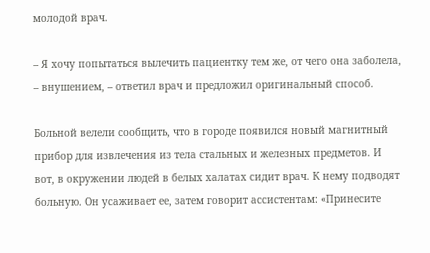молодой врач.

– Я хочу попытаться вылечить пациентку тем же, от чего она заболела, – внушением, – ответил врач и предложил оригинальный способ.

Больной велели сообщить, что в городе появился новый магнитный прибор для извлечения из тела стальных и железных предметов. И вот, в окружении людей в белых халатах сидит врач. К нему подводят больную. Он усаживает ее, затем говорит ассистентам: «Принесите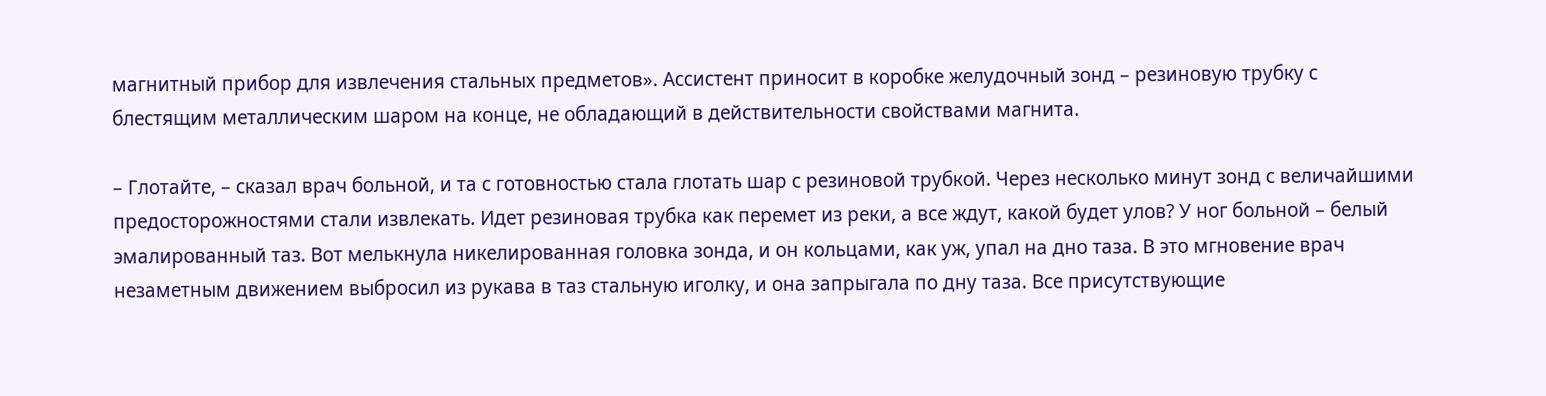магнитный прибор для извлечения стальных предметов». Ассистент приносит в коробке желудочный зонд – резиновую трубку с блестящим металлическим шаром на конце, не обладающий в действительности свойствами магнита.

– Глотайте, – сказал врач больной, и та с готовностью стала глотать шар с резиновой трубкой. Через несколько минут зонд с величайшими предосторожностями стали извлекать. Идет резиновая трубка как перемет из реки, а все ждут, какой будет улов? У ног больной – белый эмалированный таз. Вот мелькнула никелированная головка зонда, и он кольцами, как уж, упал на дно таза. В это мгновение врач незаметным движением выбросил из рукава в таз стальную иголку, и она запрыгала по дну таза. Все присутствующие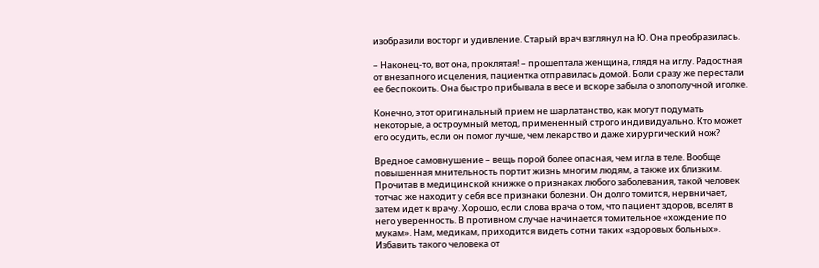изобразили восторг и удивление. Старый врач взглянул на Ю. Она преобразилась.

– Наконец-то, вот она, проклятая! – прошептала женщина, глядя на иглу. Радостная от внезапного исцеления, пациентка отправилась домой. Боли сразу же перестали ее беспокоить. Она быстро прибывала в весе и вскоре забыла о злополучной иголке.

Конечно, этот оригинальный прием не шарлатанство, как могут подумать некоторые, а остроумный метод, примененный строго индивидуально. Кто может его осудить, если он помог лучше, чем лекарство и даже хирургический нож?

Вредное самовнушение – вещь порой более опасная, чем игла в теле. Вообще повышенная мнительность портит жизнь многим людям, а также их близким. Прочитав в медицинской книжке о признаках любого заболевания, такой человек тотчас же находит у себя все признаки болезни. Он долго томится, нервничает, затем идет к врачу. Хорошо, если слова врача о том, что пациент здоров, вселят в него уверенность. В противном случае начинается томительное «хождение по мукам». Нам, медикам, приходится видеть сотни таких «здоровых больных». Избавить такого человека от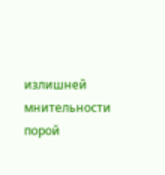излишней мнительности порой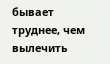бывает труднее, чем вылечить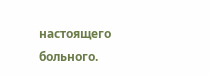настоящего больного.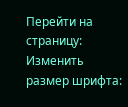Перейти на страницу:
Изменить размер шрифта: